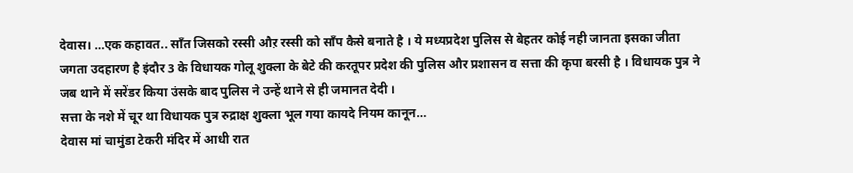देवास। …एक कहावत.. साँत जिसको रस्सी औऱ रस्सी को साँप कैसे बनाते है । ये मध्यप्रदेश पुलिस से बेहतर कोई नही जानता इसका जीता जगता उदहारण है इंदौर 3 के विधायक गोलू शुक्ला के बेटे की करतूपर प्रदेश की पुलिस और प्रशासन व सत्ता की कृपा बरसी है । विधायक पुत्र ने जब थाने में सरेंडर किया उंसके बाद पुलिस ने उन्हें थाने से ही जमानत देदी ।
सत्ता के नशे में चूर था विधायक पुत्र रुद्राक्ष शुक्ला भूल गया कायदे नियम कानून…
देवास मां चामुंडा टेकरी मंदिर में आधी रात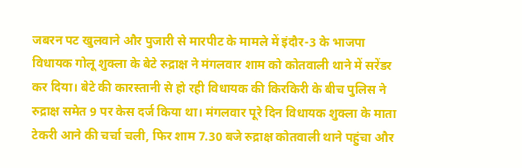जबरन पट खुलवाने और पुजारी से मारपीट के मामले में इंदौर-3 के भाजपा विधायक गोलू शुक्ला के बेटे रुद्राक्ष ने मंगलवार शाम को कोतवाली थाने में सरेंडर कर दिया। बेटे की कारस्तानी से हो रही विधायक की किरकिरी के बीच पुलिस ने रुद्राक्ष समेत 9 पर केस दर्ज किया था। मंगलवार पूरे दिन विधायक शुक्ला के माता टेकरी आने की चर्चा चली, फिर शाम 7.30 बजे रुद्राक्ष कोतवाली थाने पहुंचा और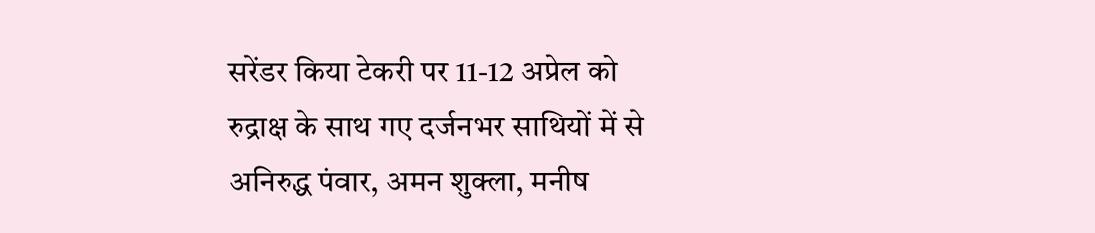सरेंडर किया टेकरी पर 11-12 अप्रेल को रुद्राक्ष के साथ गए दर्जनभर साथियों में से अनिरुद्ध पंवार, अमन शुक्ला, मनीष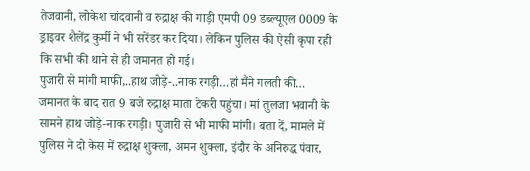तेजवानी, लोकेश चांदवानी व रुद्राक्ष की गाड़ी एमपी 09 डब्ल्यूएल 0009 के ड्राइवर शैलेंद्र कुर्मी ने भी सरेंडर कर दिया। लेकिन पुलिस की ऐसी कृपा रही कि सभी की थाने से ही जमानत हो गई।
पुजारी से मांगी माफी,..हाथ जोड़े-..नाक रगड़ी…हां मैंने गलती की…
जमानत के बाद रात 9 बजे रुद्राक्ष माता टेकरी पहुंचा। मां तुलजा भवानी के सामने हाथ जोड़े-नाक रगड़ी। पुजारी से भी माफी मांगी। बता दें, मामले में पुलिस ने दो केस में रुद्राक्ष शुक्ला, अमन शुक्ला, इंदौर के अनिरुद्ध पंवार,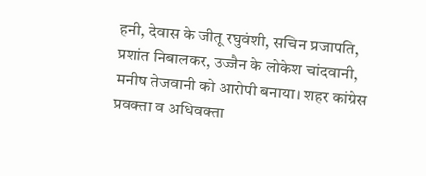हनी, देवास के जीतू रघुवंशी, सचिन प्रजापति, प्रशांत निबालकर, उज्जैन के लोकेश चांदवानी, मनीष तेजवानी को आरोपी बनाया। शहर कांग्रेस प्रवक्ता व अधिवक्ता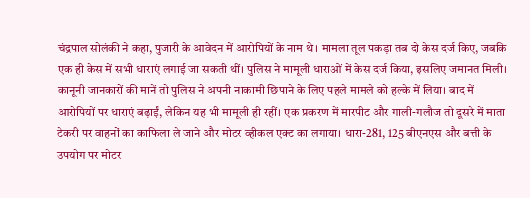चंद्रपाल सोलंकी ने कहा, पुजारी के आवेदन में आरोपियों के नाम थे। मामला तूल पकड़ा तब दो केस दर्ज किए, जबकि एक ही केस में सभी धाराएं लगाई जा सकती थीं। पुलिस ने मामूली धाराओं में केस दर्ज किया, इसलिए जमानत मिली।
कानूनी जानकारों की मानें तो पुलिस ने अपनी नाकामी छिपाने के लिए पहले मामले को हल्के में लिया। बाद में आरोपियों पर धाराएं बढ़ाईं, लेकिन यह भी मामूली ही रहीं। एक प्रकरण में मारपीट और गाली-गलौज तो दूसरे में माता टेकरी पर वाहनों का काफिला ले जाने और मोटर व्हीकल एक्ट का लगाया। धारा-281, 125 बीएनएस और बत्ती के उपयोग पर मोटर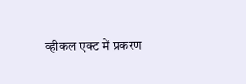व्हीकल एक्ट में प्रकरण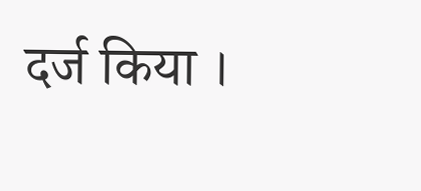दर्ज किया ।